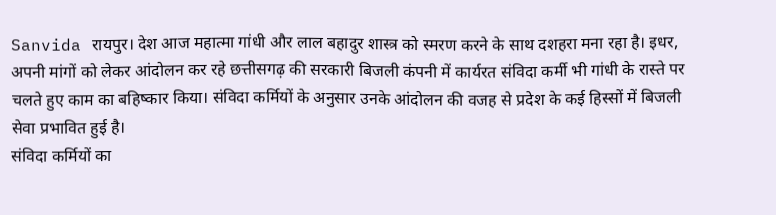Sanvida रायपुर। देश आज महात्मा गांधी और लाल बहादुर शास्त्र को स्मरण करने के साथ दशहरा मना रहा है। इधर, अपनी मांगों को लेकर आंदोलन कर रहे छत्तीसगढ़ की सरकारी बिजली कंपनी में कार्यरत संविदा कर्मी भी गांधी के रास्ते पर चलते हुए काम का बहिष्कार किया। संविदा कर्मियों के अनुसार उनके आंदोलन की वजह से प्रदेश के कई हिस्सों में बिजली सेवा प्रभावित हुई है।
संविदा कर्मियों का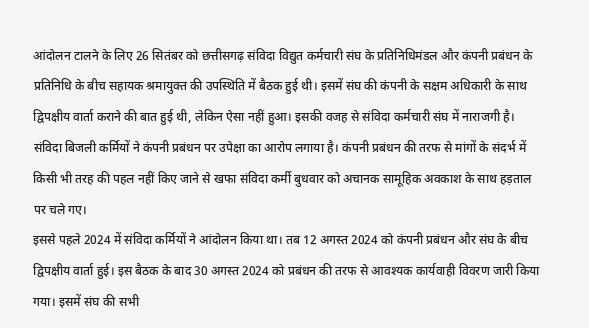आंदोलन टालने के लिए 26 सितंबर को छत्तीसगढ़ संविदा विद्युत कर्मचारी संघ के प्रतिनिधिमंडल और कंपनी प्रबंधन के प्रतिनिधि के बीच सहायक श्रमायुक्त की उपस्थिति में बैठक हुई थी। इसमें संघ की कंपनी के सक्षम अधिकारी के साथ द्विपक्षीय वार्ता कराने की बात हुई थी, लेकिन ऐसा नहीं हुआ। इसकी वजह से संविदा कर्मचारी संघ में नाराजगी है।
संविदा बिजली कर्मियों ने कंपनी प्रबंधन पर उपेक्षा का आरोप लगाया है। कंपनी प्रबंधन की तरफ से मांगों के संदर्भ में किसी भी तरह की पहल नहीं किए जाने से खफा संविदा कर्मी बुधवार को अचानक सामूहिक अवकाश के साथ हड़ताल पर चले गए।
इससे पहले 2024 में संविदा कर्मियों ने आंदोलन किया था। तब 12 अगस्त 2024 को कंपनी प्रबंधन और संघ के बीच द्विपक्षीय वार्ता हुई। इस बैठक के बाद 30 अगस्त 2024 को प्रबंधन की तरफ से आवश्यक कार्यवाही विवरण जारी किया गया। इसमें संघ की सभी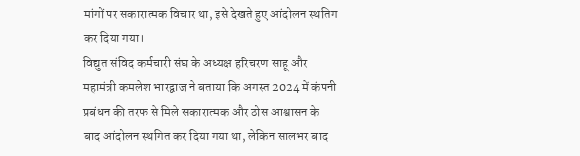मांगों पर सकारात्मक विचार था, इसे देखते हुए आंदोलन स्थतिग कर दिया गया।
विद्युत संविद कर्मचारी संघ के अध्यक्ष हरिचरण साहू और महामंत्री कमलेश भारद्वाज ने बताया कि अगस्त 2024 में कंपनी प्रबंधन की तरफ से मिले सकारात्मक और ठोस आश्वासन के बाद आंदोलन स्थगित कर दिया गया था, लेकिन सालभर बाद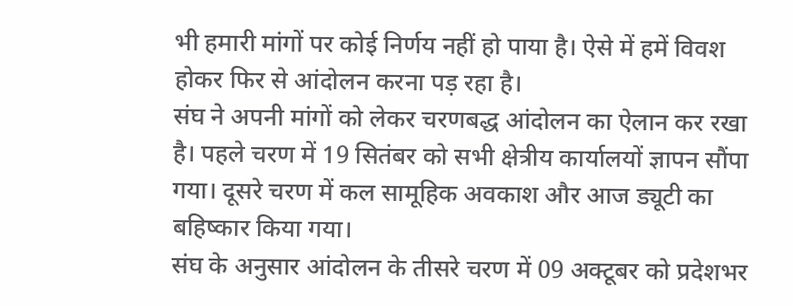भी हमारी मांगों पर कोई निर्णय नहीं हो पाया है। ऐसे में हमें विवश होकर फिर से आंदोलन करना पड़ रहा है।
संघ ने अपनी मांगों को लेकर चरणबद्ध आंदोलन का ऐलान कर रखा है। पहले चरण में 19 सितंबर को सभी क्षेत्रीय कार्यालयों ज्ञापन सौंपा गया। दूसरे चरण में कल सामूहिक अवकाश और आज ड्यूटी का बहिष्कार किया गया।
संघ के अनुसार आंदोलन के तीसरे चरण में 09 अक्टूबर को प्रदेशभर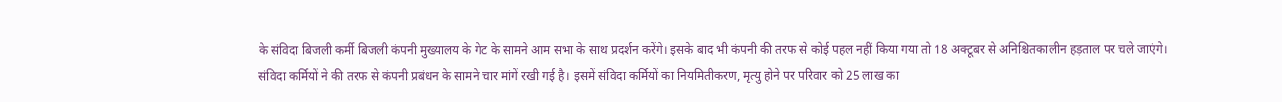के संविदा बिजली कर्मी बिजली कंपनी मुख्यालय के गेट के सामने आम सभा के साथ प्रदर्शन करेंगे। इसके बाद भी कंपनी की तरफ से कोई पहल नहीं किया गया तो 18 अक्टूबर से अनिश्चितकालीन हड़ताल पर चले जाएंगे।
संविदा कर्मियों ने की तरफ से कंपनी प्रबंधन के सामने चार मांगें रखी गई है। इसमें संविदा कर्मियों का नियमितीकरण, मृत्यु होने पर परिवार को 25 लाख का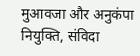मुआवजा और अनुकंपा नियुक्ति, संविदा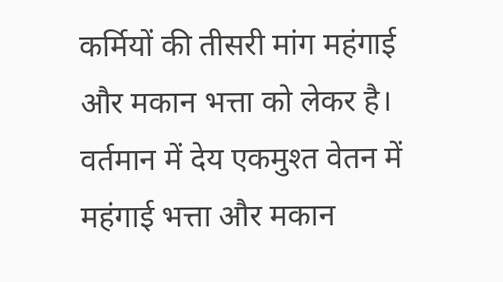कर्मियों की तीसरी मांग महंगाई और मकान भत्ता को लेकर है। वर्तमान में देय एकमुश्त वेतन में महंगाई भत्ता और मकान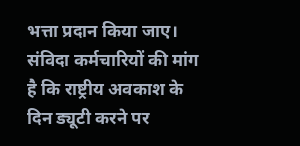भत्ता प्रदान किया जाए। संविदा कर्मचारियों की मांग है कि राष्ट्रीय अवकाश के दिन ड्यूटी करने पर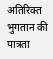अतिरिक्त भुगतान की पात्रता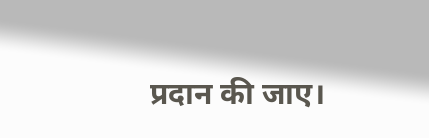प्रदान की जाए।